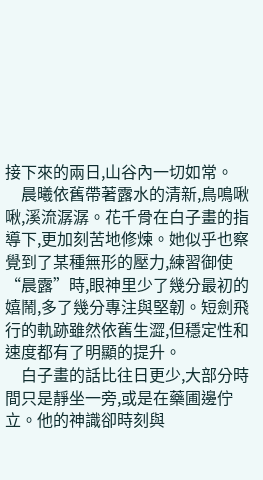接下來的兩日,山谷內一切如常。
    晨曦依舊帶著露水的清新,鳥鳴啾啾,溪流潺潺。花千骨在白子畫的指導下,更加刻苦地修煉。她似乎也察覺到了某種無形的壓力,練習御使“晨露”時,眼神里少了幾分最初的嬉鬧,多了幾分專注與堅韌。短劍飛行的軌跡雖然依舊生澀,但穩定性和速度都有了明顯的提升。
    白子畫的話比往日更少,大部分時間只是靜坐一旁,或是在藥圃邊佇立。他的神識卻時刻與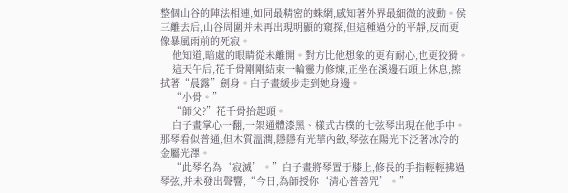整個山谷的陣法相連,如同最精密的蛛網,感知著外界最細微的波動。侯三離去后,山谷周圍并未再出現明顯的窺探,但這種過分的平靜,反而更像暴風雨前的死寂。
    他知道,暗處的眼睛從未離開。對方比他想象的更有耐心,也更狡猾。
    這天午后,花千骨剛剛結束一輪靈力修煉,正坐在溪邊石頭上休息,擦拭著“晨露”劍身。白子畫緩步走到她身邊。
    “小骨。”
    “師父?”花千骨抬起頭。
    白子畫掌心一翻,一架通體漆黑、樣式古樸的七弦琴出現在他手中。那琴看似普通,但木質溫潤,隱隱有光華內斂,琴弦在陽光下泛著冰冷的金屬光澤。
    “此琴名為‘寂滅’。”白子畫將琴置于膝上,修長的手指輕輕拂過琴弦,并未發出聲響,“今日,為師授你‘清心普善咒’。”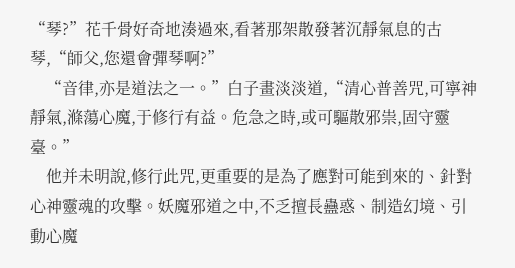“琴?”花千骨好奇地湊過來,看著那架散發著沉靜氣息的古琴,“師父,您還會彈琴啊?”
    “音律,亦是道法之一。”白子畫淡淡道,“清心普善咒,可寧神靜氣,滌蕩心魔,于修行有益。危急之時,或可驅散邪祟,固守靈臺。”
    他并未明說,修行此咒,更重要的是為了應對可能到來的、針對心神靈魂的攻擊。妖魔邪道之中,不乏擅長蠱惑、制造幻境、引動心魔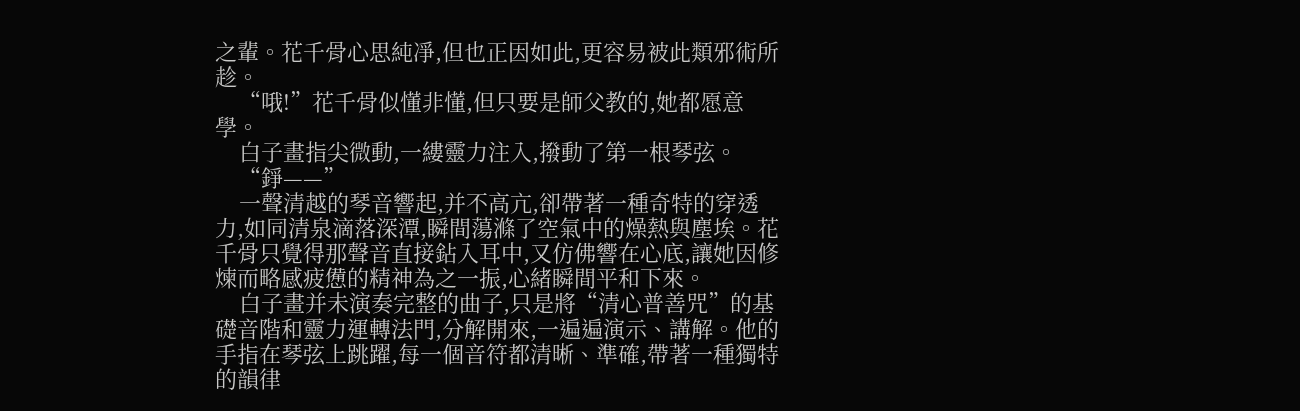之輩。花千骨心思純凈,但也正因如此,更容易被此類邪術所趁。
    “哦!”花千骨似懂非懂,但只要是師父教的,她都愿意學。
    白子畫指尖微動,一縷靈力注入,撥動了第一根琴弦。
    “錚——”
    一聲清越的琴音響起,并不高亢,卻帶著一種奇特的穿透力,如同清泉滴落深潭,瞬間蕩滌了空氣中的燥熱與塵埃。花千骨只覺得那聲音直接鉆入耳中,又仿佛響在心底,讓她因修煉而略感疲憊的精神為之一振,心緒瞬間平和下來。
    白子畫并未演奏完整的曲子,只是將“清心普善咒”的基礎音階和靈力運轉法門,分解開來,一遍遍演示、講解。他的手指在琴弦上跳躍,每一個音符都清晰、準確,帶著一種獨特的韻律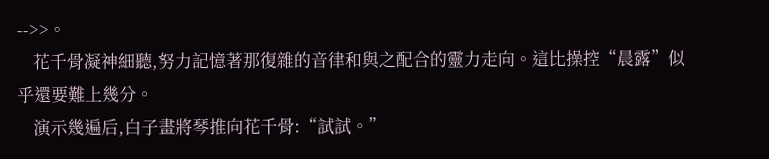-->>。
    花千骨凝神細聽,努力記憶著那復雜的音律和與之配合的靈力走向。這比操控“晨露”似乎還要難上幾分。
    演示幾遍后,白子畫將琴推向花千骨:“試試。”